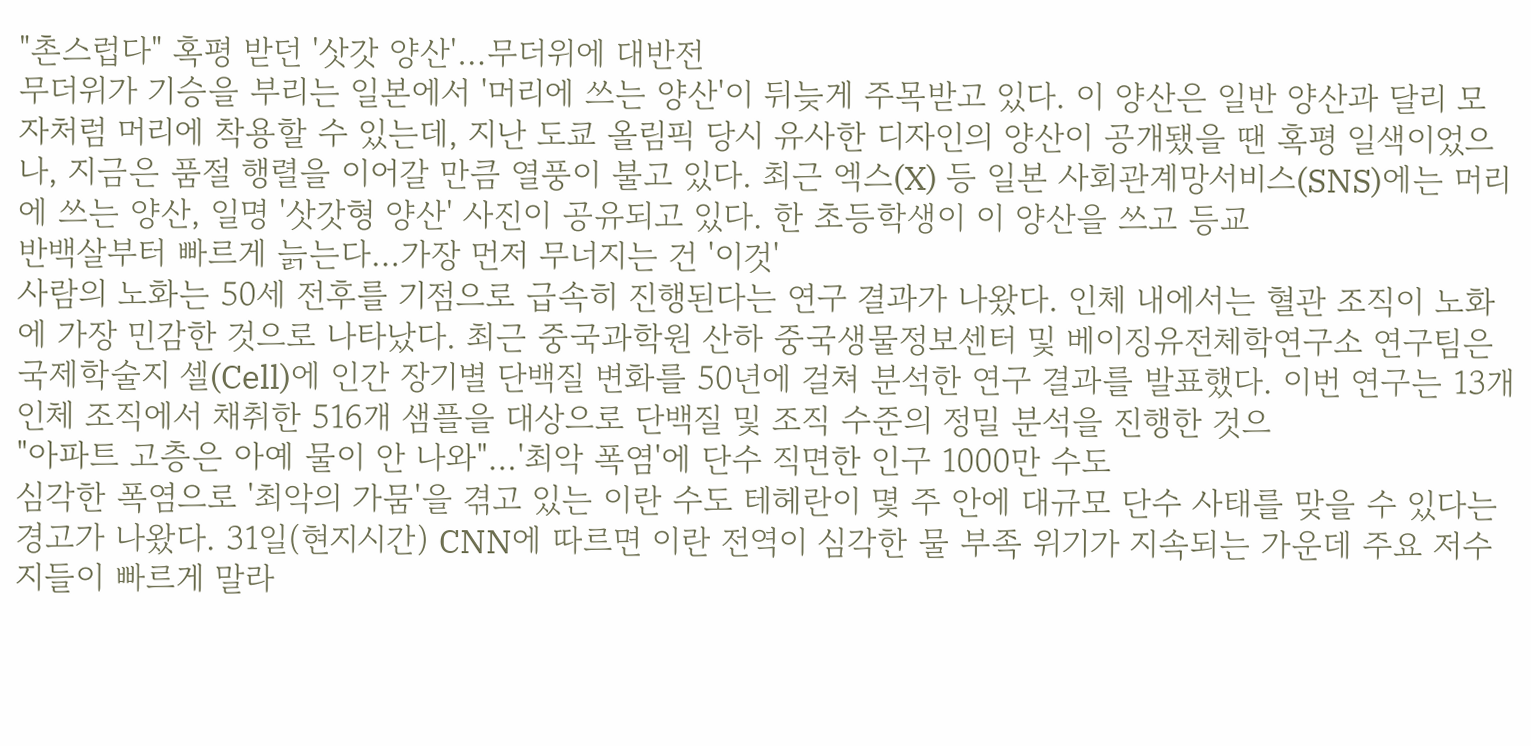"촌스럽다" 혹평 받던 '삿갓 양산'…무더위에 대반전
무더위가 기승을 부리는 일본에서 '머리에 쓰는 양산'이 뒤늦게 주목받고 있다. 이 양산은 일반 양산과 달리 모자처럼 머리에 착용할 수 있는데, 지난 도쿄 올림픽 당시 유사한 디자인의 양산이 공개됐을 땐 혹평 일색이었으나, 지금은 품절 행렬을 이어갈 만큼 열풍이 불고 있다. 최근 엑스(X) 등 일본 사회관계망서비스(SNS)에는 머리에 쓰는 양산, 일명 '삿갓형 양산' 사진이 공유되고 있다. 한 초등학생이 이 양산을 쓰고 등교
반백살부터 빠르게 늙는다…가장 먼저 무너지는 건 '이것'
사람의 노화는 50세 전후를 기점으로 급속히 진행된다는 연구 결과가 나왔다. 인체 내에서는 혈관 조직이 노화에 가장 민감한 것으로 나타났다. 최근 중국과학원 산하 중국생물정보센터 및 베이징유전체학연구소 연구팀은 국제학술지 셀(Cell)에 인간 장기별 단백질 변화를 50년에 걸쳐 분석한 연구 결과를 발표했다. 이번 연구는 13개 인체 조직에서 채취한 516개 샘플을 대상으로 단백질 및 조직 수준의 정밀 분석을 진행한 것으
"아파트 고층은 아예 물이 안 나와"…'최악 폭염'에 단수 직면한 인구 1000만 수도
심각한 폭염으로 '최악의 가뭄'을 겪고 있는 이란 수도 테헤란이 몇 주 안에 대규모 단수 사태를 맞을 수 있다는 경고가 나왔다. 31일(현지시간) CNN에 따르면 이란 전역이 심각한 물 부족 위기가 지속되는 가운데 주요 저수지들이 빠르게 말라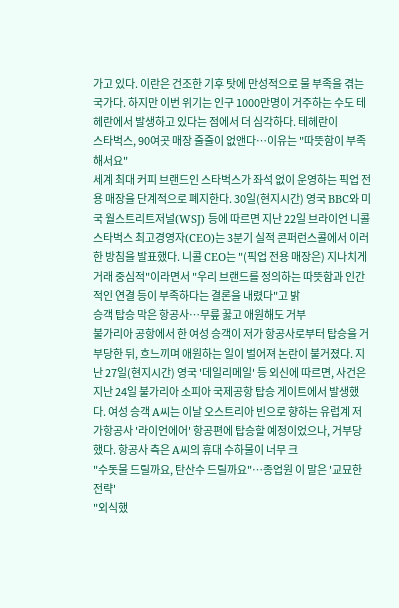가고 있다. 이란은 건조한 기후 탓에 만성적으로 물 부족을 겪는 국가다. 하지만 이번 위기는 인구 1000만명이 거주하는 수도 테헤란에서 발생하고 있다는 점에서 더 심각하다. 테헤란이
스타벅스, 90여곳 매장 줄줄이 없앤다…이유는 "따뜻함이 부족해서요"
세계 최대 커피 브랜드인 스타벅스가 좌석 없이 운영하는 픽업 전용 매장을 단계적으로 폐지한다. 30일(현지시간) 영국 BBC와 미국 월스트리트저널(WSJ) 등에 따르면 지난 22일 브라이언 니콜 스타벅스 최고경영자(CEO)는 3분기 실적 콘퍼런스콜에서 이러한 방침을 발표했다. 니콜 CEO는 "(픽업 전용 매장은) 지나치게 거래 중심적"이라면서 "우리 브랜드를 정의하는 따뜻함과 인간적인 연결 등이 부족하다는 결론을 내렸다"고 밝
승객 탑승 막은 항공사…무릎 꿇고 애원해도 거부
불가리아 공항에서 한 여성 승객이 저가 항공사로부터 탑승을 거부당한 뒤, 흐느끼며 애원하는 일이 벌어져 논란이 불거졌다. 지난 27일(현지시간) 영국 '데일리메일' 등 외신에 따르면, 사건은 지난 24일 불가리아 소피아 국제공항 탑승 게이트에서 발생했다. 여성 승객 A씨는 이날 오스트리아 빈으로 향하는 유럽계 저가항공사 '라이언에어' 항공편에 탑승할 예정이었으나, 거부당했다. 항공사 측은 A씨의 휴대 수하물이 너무 크
"수돗물 드릴까요, 탄산수 드릴까요"…종업원 이 말은 '교묘한 전략'
"외식했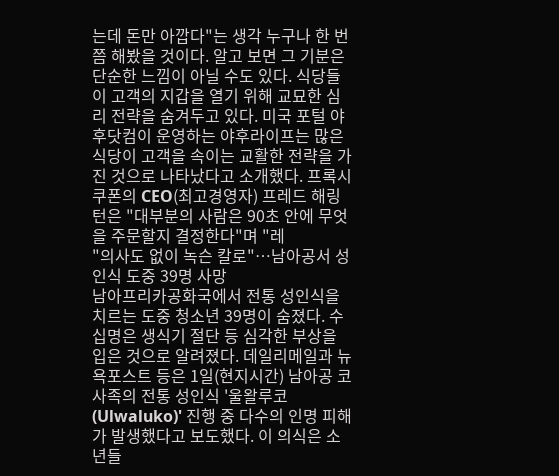는데 돈만 아깝다"는 생각 누구나 한 번쯤 해봤을 것이다. 알고 보면 그 기분은 단순한 느낌이 아닐 수도 있다. 식당들이 고객의 지갑을 열기 위해 교묘한 심리 전략을 숨겨두고 있다. 미국 포털 야후닷컴이 운영하는 야후라이프는 많은 식당이 고객을 속이는 교활한 전략을 가진 것으로 나타났다고 소개했다. 프록시 쿠폰의 CEO(최고경영자) 프레드 해링턴은 "대부분의 사람은 90초 안에 무엇을 주문할지 결정한다"며 "레
"의사도 없이 녹슨 칼로"…남아공서 성인식 도중 39명 사망
남아프리카공화국에서 전통 성인식을 치르는 도중 청소년 39명이 숨졌다. 수십명은 생식기 절단 등 심각한 부상을 입은 것으로 알려졌다. 데일리메일과 뉴욕포스트 등은 1일(현지시간) 남아공 코사족의 전통 성인식 '울왈루코(Ulwaluko)' 진행 중 다수의 인명 피해가 발생했다고 보도했다. 이 의식은 소년들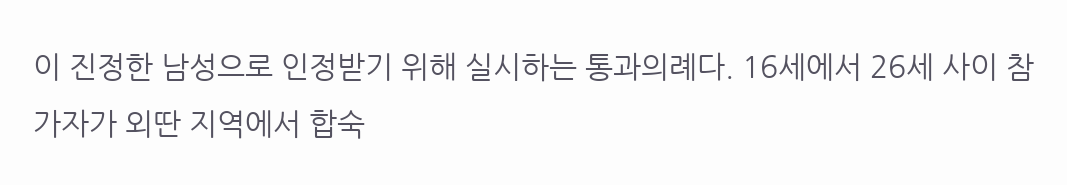이 진정한 남성으로 인정받기 위해 실시하는 통과의례다. 16세에서 26세 사이 참가자가 외딴 지역에서 합숙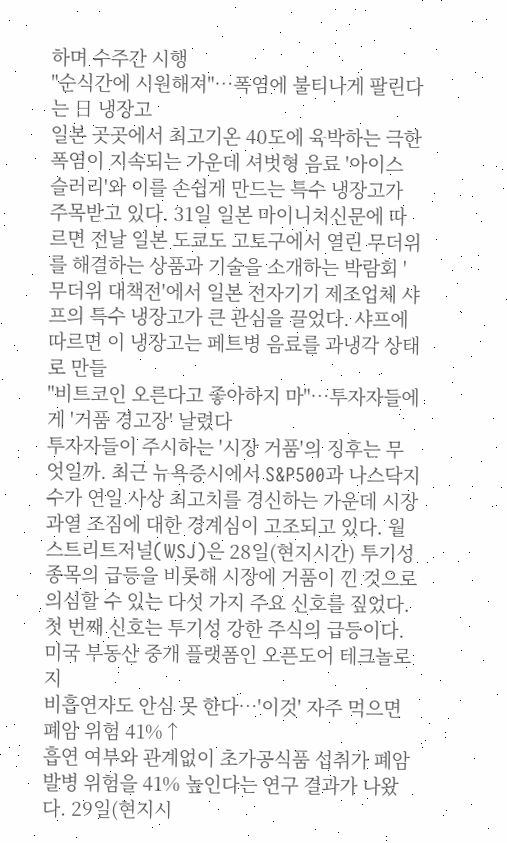하며 수주간 시행
"순식간에 시원해져"…폭염에 불티나게 팔린다는 日 냉장고
일본 곳곳에서 최고기온 40도에 육박하는 극한 폭염이 지속되는 가운데 셔벗형 음료 '아이스 슬러리'와 이를 손쉽게 만드는 특수 냉장고가 주목받고 있다. 31일 일본 마이니치신문에 따르면 전날 일본 도쿄도 고토구에서 열린 무더위를 해결하는 상품과 기술을 소개하는 박람회 '무더위 대책전'에서 일본 전자기기 제조업체 샤프의 특수 냉장고가 큰 관심을 끌었다. 샤프에 따르면 이 냉장고는 페트병 음료를 과냉각 상태로 만들
"비트코인 오른다고 좋아하지 마"…투자자들에게 '거품 경고장' 날렸다
투자자들이 주시하는 '시장 거품'의 징후는 무엇일까. 최근 뉴욕증시에서 S&P500과 나스닥지수가 연일 사상 최고치를 경신하는 가운데 시장 과열 조짐에 대한 경계심이 고조되고 있다. 월스트리트저널(WSJ)은 28일(현지시간) 투기성 종목의 급등을 비롯해 시장에 거품이 낀 것으로 의심할 수 있는 다섯 가지 주요 신호를 짚었다. 첫 번째 신호는 투기성 강한 주식의 급등이다. 미국 부동산 중개 플랫폼인 오픈도어 테크놀로지
비흡연자도 안심 못 한다…'이것' 자주 먹으면 폐암 위험 41%↑
흡연 여부와 관계없이 초가공식품 섭취가 폐암 발병 위험을 41% 높인다는 연구 결과가 나왔다. 29일(현지시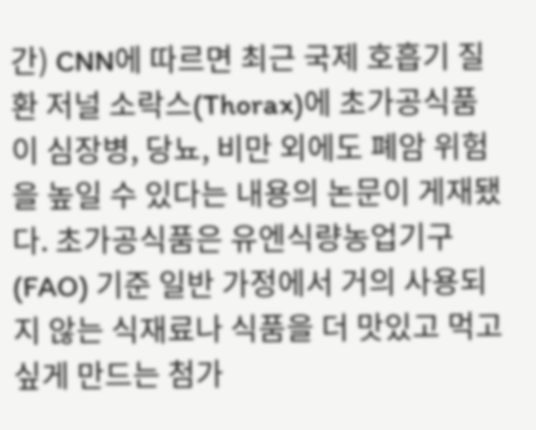간) CNN에 따르면 최근 국제 호흡기 질환 저널 소락스(Thorax)에 초가공식품이 심장병, 당뇨, 비만 외에도 폐암 위험을 높일 수 있다는 내용의 논문이 게재됐다. 초가공식품은 유엔식량농업기구(FAO) 기준 일반 가정에서 거의 사용되지 않는 식재료나 식품을 더 맛있고 먹고 싶게 만드는 첨가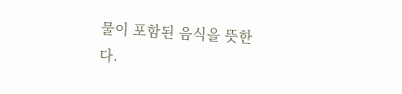물이 포함된 음식을 뜻한다.